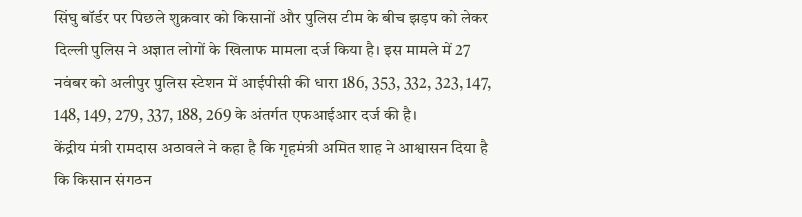सिंघु बॉर्डर पर पिछले शुक्रवार को किसानों और पुलिस टीम के बीच झड़प को लेकर दिल्ली पुलिस ने अज्ञात लोगों के खिलाफ मामला दर्ज किया है। इस मामले में 27 नवंबर को अलीपुर पुलिस स्टेशन में आईपीसी की धारा 186, 353, 332, 323, 147, 148, 149, 279, 337, 188, 269 के अंतर्गत एफआईआर दर्ज की है।
केंद्रीय मंत्री रामदास अठावले ने कहा है कि गृहमंत्री अमित शाह ने आश्वासन दिया है कि किसान संगठन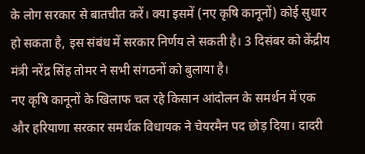के लोग सरकार से बातचीत करें। क्या इसमें (नए कृषि कानूनों) कोई सुधार हो सकता है, इस संबंध में सरकार निर्णय ले सकती है। 3 दिसंबर को केंद्रीय मंत्री नरेंद्र सिंह तोमर ने सभी संगठनों को बुलाया है।
नए कृषि कानूनों के खिलाफ चल रहे किसान आंदोलन के समर्थन में एक और हरियाणा सरकार समर्थक विधायक ने चेयरमैन पद छोड़ दिया। दादरी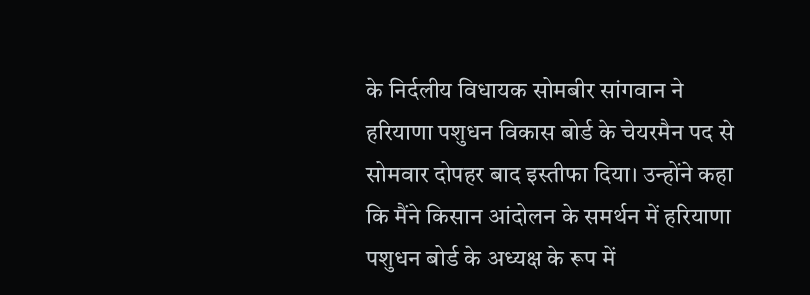के निर्दलीय विधायक सोमबीर सांगवान ने हरियाणा पशुधन विकास बोर्ड के चेयरमैन पद से सोमवार दोपहर बाद इस्तीफा दिया। उन्होंने कहा कि मैंने किसान आंदोलन के समर्थन में हरियाणा पशुधन बोर्ड के अध्यक्ष के रूप में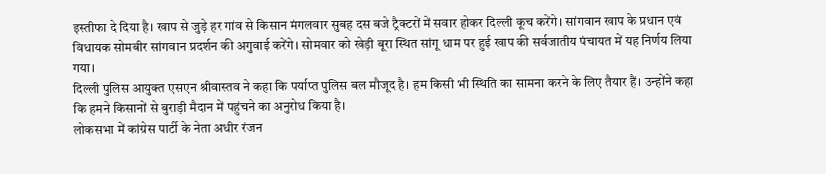इस्तीफा दे दिया है। खाप से जुड़े हर गांव से किसान मंगलवार सुबह दस बजे ट्रैक्टरों में सवार होकर दिल्ली कूच करेंगे। सांगवान खाप के प्रधान एवं विधायक सोमबीर सांगवान प्रदर्शन की अगुवाई करेंगे। सोमवार को खेड़ी बूरा स्थित सांगू धाम पर हुई खाप की सर्वजातीय पंचायत में यह निर्णय लिया गया।
दिल्ली पुलिस आयुक्त एसएन श्रीवास्तव ने कहा कि पर्याप्त पुलिस बल मौजूद है। हम किसी भी स्थिति का सामना करने के लिए तैयार हैं। उन्होंने कहा कि हमने किसानों से बुराड़ी मैदान में पहुंचने का अनुरोध किया है।
लोकसभा में कांग्रेस पार्टी के नेता अधीर रंजन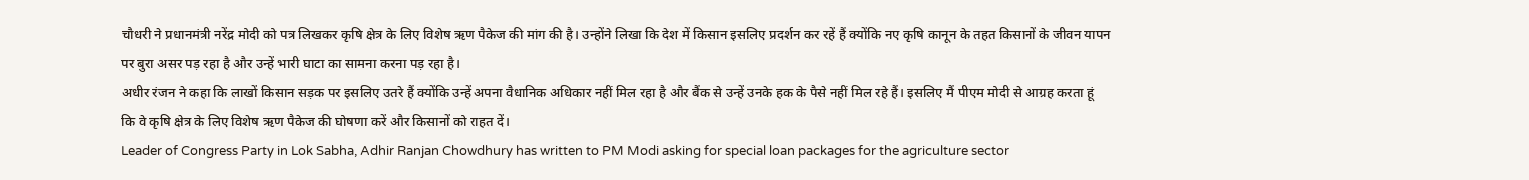चौधरी ने प्रधानमंत्री नरेंद्र मोदी को पत्र लिखकर कृषि क्षेत्र के लिए विशेष ऋण पैकेज की मांग की है। उन्होंने लिखा कि देश में किसान इसलिए प्रदर्शन कर रहें हैं क्योंकि नए कृषि कानून के तहत किसानों के जीवन यापन पर बुरा असर पड़ रहा है और उन्हें भारी घाटा का सामना करना पड़ रहा है।
अधीर रंजन ने कहा कि लाखों किसान सड़क पर इसलिए उतरे हैं क्योंकि उन्हें अपना वैधानिक अधिकार नहीं मिल रहा है और बैंक से उन्हें उनके हक के पैसे नहीं मिल रहे हैं। इसलिए मैं पीएम मोदी से आग्रह करता हूं कि वे कृषि क्षेत्र के लिए विशेष ऋण पैकेज की घोषणा करें और किसानों को राहत दें।
Leader of Congress Party in Lok Sabha, Adhir Ranjan Chowdhury has written to PM Modi asking for special loan packages for the agriculture sector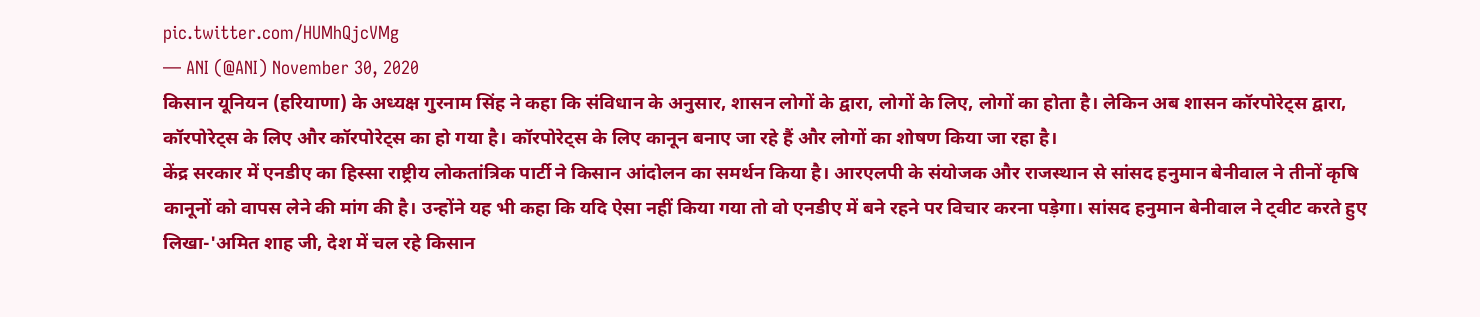pic.twitter.com/HUMhQjcVMg
— ANI (@ANI) November 30, 2020
किसान यूनियन (हरियाणा) के अध्यक्ष गुरनाम सिंह ने कहा कि संविधान के अनुसार, शासन लोगों के द्वारा, लोगों के लिए, लोगों का होता है। लेकिन अब शासन कॉरपोरेट्स द्वारा, कॉरपोरेट्स के लिए और कॉरपोरेट्स का हो गया है। कॉरपोरेट्स के लिए कानून बनाए जा रहे हैं और लोगों का शोषण किया जा रहा है।
केंद्र सरकार में एनडीए का हिस्सा राष्ट्रीय लोकतांत्रिक पार्टी ने किसान आंदोलन का समर्थन किया है। आरएलपी के संयोजक और राजस्थान से सांसद हनुमान बेनीवाल ने तीनों कृषि कानूनों को वापस लेने की मांग की है। उन्होंने यह भी कहा कि यदि ऐसा नहीं किया गया तो वो एनडीए में बने रहने पर विचार करना पड़ेगा। सांसद हनुमान बेनीवाल ने ट्वीट करते हुए लिखा-'अमित शाह जी, देश में चल रहे किसान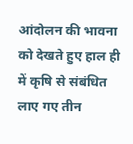आंदोलन की भावना को देखते हुए हाल ही में कृषि से संबंधित लाए गए तीन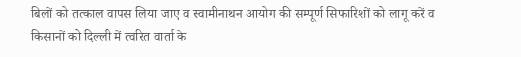बिलों को तत्काल वापस लिया जाए व स्वामीनाथन आयोग की सम्पूर्ण सिफारिशों को लागू करें व किसानों को दिल्ली में त्वरित वार्ता के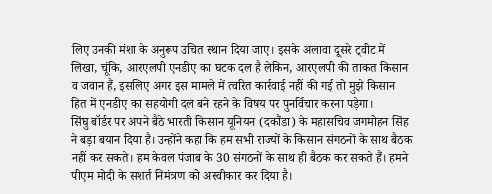लिए उनकी मंशा के अनुरूप उचित स्थान दिया जाए। इसके अलावा दूसरे ट्वीट में लिखा, चूंकि, आरएलपी एनडीए का घटक दल है लेकिन, आरएलपी की ताकत किसान व जवान हैं, इसलिए अगर इस मामले में त्वरित कार्रवाई नहीं की गई तो मुझे किसान हित में एनडीए का सहयोगी दल बने रहने के विषय पर पुनर्विचार करना पड़ेगा।
सिंघु बॉर्डर पर अपने बैठे भारती किसान यूनियन (दकौंडा) के महासचिव जगमोहन सिंह ने बड़ा बयान दिया है। उन्होंने कहा कि हम सभी राज्यों के किसान संगठनों के साथ बैठक नहीं कर सकते। हम केवल पंजाब के 30 संगठनों के साथ ही बैठक कर सकते हैं। हमने पीएम मोदी के सशर्त निमंत्रण को अस्वीकार कर दिया है।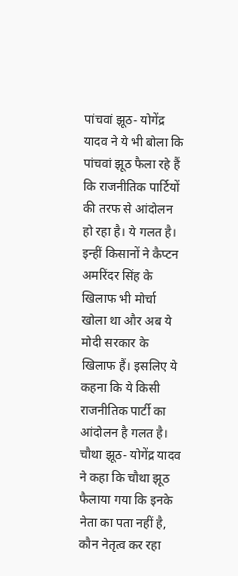पांचवां झूठ- योगेंद्र यादव ने ये भी बोला कि पांचवां झूठ फैला रहे हैं कि राजनीतिक पार्टियों की तरफ से आंदोलन हो रहा है। ये गलत है। इन्हीं किसानों ने कैप्टन अमरिंदर सिंह के खिलाफ भी मोर्चा खोला था और अब ये मोदी सरकार के खिलाफ हैं। इसलिए ये कहना कि ये किसी राजनीतिक पार्टी का आंदोलन है गलत है।
चौथा झूठ- योगेंद्र यादव ने कहा कि चौथा झूठ फैलाया गया कि इनके नेता का पता नहीं है, कौन नेतृत्व कर रहा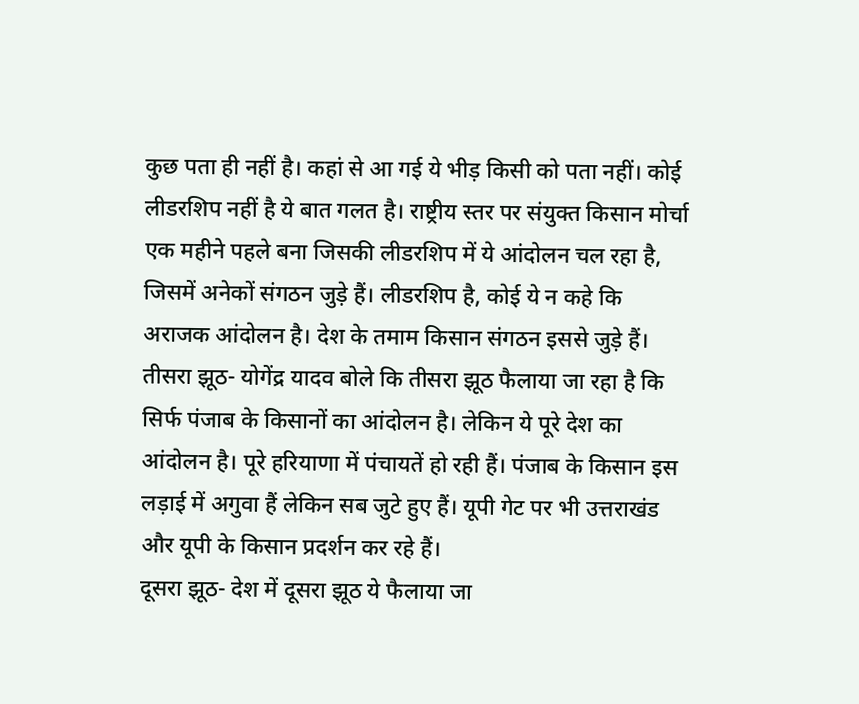कुछ पता ही नहीं है। कहां से आ गई ये भीड़ किसी को पता नहीं। कोई लीडरशिप नहीं है ये बात गलत है। राष्ट्रीय स्तर पर संयुक्त किसान मोर्चा एक महीने पहले बना जिसकी लीडरशिप में ये आंदोलन चल रहा है, जिसमें अनेकों संगठन जुड़े हैं। लीडरशिप है, कोई ये न कहे कि अराजक आंदोलन है। देश के तमाम किसान संगठन इससे जुड़े हैं।
तीसरा झूठ- योगेंद्र यादव बोले कि तीसरा झूठ फैलाया जा रहा है कि सिर्फ पंजाब के किसानों का आंदोलन है। लेकिन ये पूरे देश का आंदोलन है। पूरे हरियाणा में पंचायतें हो रही हैं। पंजाब के किसान इस लड़ाई में अगुवा हैं लेकिन सब जुटे हुए हैं। यूपी गेट पर भी उत्तराखंड और यूपी के किसान प्रदर्शन कर रहे हैं।
दूसरा झूठ- देश में दूसरा झूठ ये फैलाया जा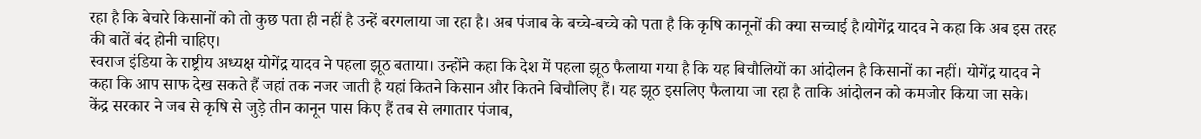रहा है कि बेचारे किसानों को तो कुछ पता ही नहीं है उन्हें बरगलाया जा रहा है। अब पंजाब के बच्चे-बच्चे को पता है कि कृषि कानूनों की क्या सच्चाई है।योगेंद्र यादव ने कहा कि अब इस तरह की बातें बंद होनी चाहिए।
स्वराज इंडिया के राष्ट्रीय अध्यक्ष योगेंद्र यादव ने पहला झूठ बताया। उन्होंने कहा कि देश में पहला झूठ फैलाया गया है कि यह बिचौलियों का आंदोलन है किसानों का नहीं। योगेंद्र यादव ने कहा कि आप साफ देख सकते हैं जहां तक नजर जाती है यहां कितने किसान और कितने बिचौलिए हैं। यह झूठ इसलिए फैलाया जा रहा है ताकि आंदोलन को कमजोर किया जा सके।
केंद्र सरकार ने जब से कृषि से जुड़े तीन कानून पास किए हैं तब से लगातार पंजाब,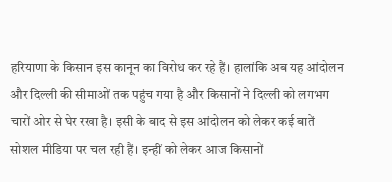हरियाणा के किसान इस कानून का विरोध कर रहे हैं। हालांकि अब यह आंदोलन और दिल्ली की सीमाओं तक पहुंच गया है और किसानों ने दिल्ली को लगभग चारों ओर से घेर रखा है। इसी के बाद से इस आंदोलन को लेकर कई बातें सोशल मीडिया पर चल रही हैं। इन्हीं को लेकर आज किसानों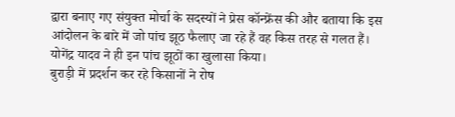द्वारा बनाए गए संयुक्त मोर्चा के सदस्यों ने प्रेस कॉन्फ्रेंस की और बताया कि इस आंदोलन के बारे में जो पांच झूठ फैलाए जा रहे हैं वह किस तरह से गलत हैं। योगेंद्र यादव ने ही इन पांच झूठों का खुलासा किया।
बुराड़ी में प्रदर्शन कर रहे किसानों ने रोष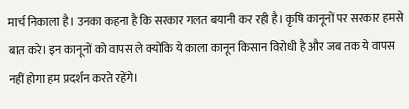मार्च निकाला है। उनका कहना है कि सरकार गलत बयानी कर रही है। कृषि कानूनों पर सरकार हमसे बात करे। इन कानूनों को वापस ले क्योंकि ये काला कानून किसान विरोधी है और जब तक ये वापस नहीं होगा हम प्रदर्शन करते रहेंगे।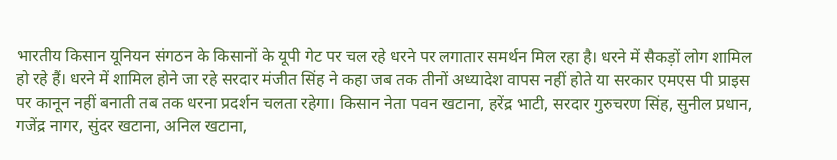भारतीय किसान यूनियन संगठन के किसानों के यूपी गेट पर चल रहे धरने पर लगातार समर्थन मिल रहा है। धरने में सैकड़ों लोग शामिल हो रहे हैं। धरने में शामिल होने जा रहे सरदार मंजीत सिंह ने कहा जब तक तीनों अध्यादेश वापस नहीं होते या सरकार एमएस पी प्राइस पर कानून नहीं बनाती तब तक धरना प्रदर्शन चलता रहेगा। किसान नेता पवन खटाना, हरेंद्र भाटी, सरदार गुरुचरण सिंह, सुनील प्रधान, गजेंद्र नागर, सुंदर खटाना, अनिल खटाना,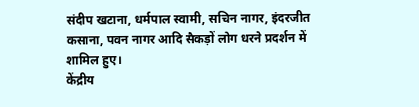संदीप खटाना, धर्मपाल स्वामी, सचिन नागर, इंदरजीत कसाना, पवन नागर आदि सैकड़ों लोग धरने प्रदर्शन में शामिल हुए।
केंद्रीय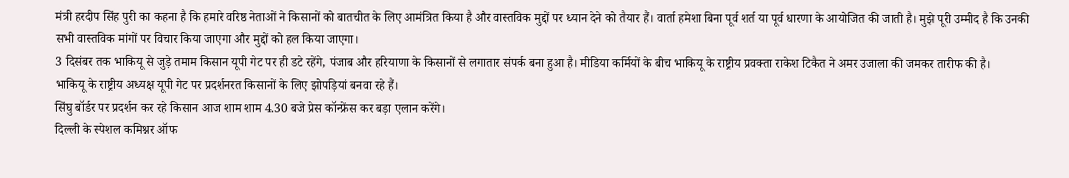मंत्री हरदीप सिंह पुरी का कहना है कि हमारे वरिष्ठ नेताओं ने किसानों को बातचीत के लिए आमंत्रित किया है और वास्तविक मुद्दों पर ध्यान देने को तैयार हैं। वार्ता हमेशा बिना पूर्व शर्त या पूर्व धारणा के आयोजित की जाती है। मुझे पूरी उम्मीद है कि उनकी सभी वास्तविक मांगों पर विचार किया जाएगा और मुद्दों को हल किया जाएगा।
3 दिसंबर तक भाकियू से जुड़े तमाम किसान यूपी गेट पर ही डटे रहेंगे, पंजाब और हरियाणा के किसानों से लगातार संपर्क बना हुआ है। मीडिया कर्मियों के बीच भाकियू के राष्ट्रीय प्रवक्ता राकेश टिकैत ने अमर उजाला की जमकर तारीफ की है।
भाकियू के राष्ट्रीय अध्यक्ष यूपी गेट पर प्रदर्शनरत किसानों के लिए झोपड़ियां बनवा रहे हैं।
सिंघु बॉर्डर पर प्रदर्शन कर रहे किसान आज शाम शाम 4.30 बजे प्रेस कॉन्फ्रेंस कर बड़ा एलान करेंगे।
दिल्ली के स्पेशल कमिश्नर ऑफ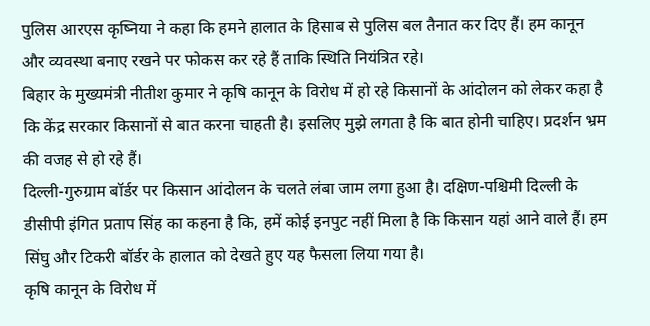पुलिस आरएस कृष्निया ने कहा कि हमने हालात के हिसाब से पुलिस बल तैनात कर दिए हैं। हम कानून और व्यवस्था बनाए रखने पर फोकस कर रहे हैं ताकि स्थिति नियंत्रित रहे।
बिहार के मुख्यमंत्री नीतीश कुमार ने कृषि कानून के विरोध में हो रहे किसानों के आंदोलन को लेकर कहा है कि केंद्र सरकार किसानों से बात करना चाहती है। इसलिए मुझे लगता है कि बात होनी चाहिए। प्रदर्शन भ्रम की वजह से हो रहे हैं।
दिल्ली-गुरुग्राम बॉर्डर पर किसान आंदोलन के चलते लंबा जाम लगा हुआ है। दक्षिण-पश्चिमी दिल्ली के डीसीपी इंगित प्रताप सिंह का कहना है कि, हमें कोई इनपुट नहीं मिला है कि किसान यहां आने वाले हैं। हम सिंघु और टिकरी बॉर्डर के हालात को देखते हुए यह फैसला लिया गया है।
कृषि कानून के विरोध में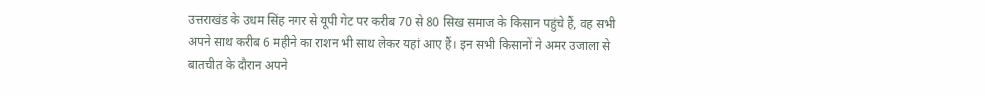उत्तराखंड के उधम सिंह नगर से यूपी गेट पर करीब 70 से 80 सिख समाज के किसान पहुंचे हैं, वह सभी अपने साथ करीब 6 महीने का राशन भी साथ लेकर यहां आए हैं। इन सभी किसानों ने अमर उजाला से बातचीत के दौरान अपने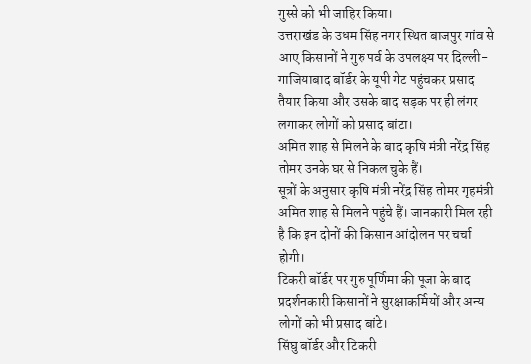गुस्से को भी जाहिर किया।
उत्तराखंड के उधम सिंह नगर स्थित बाजपुर गांव से आए किसानों ने गुरु पर्व के उपलक्ष्य पर दिल्ली-गाजियाबाद बॉर्डर के यूपी गेट पहुंचकर प्रसाद तैयार किया और उसके बाद सड़क पर ही लंगर लगाकर लोगों को प्रसाद बांटा।
अमित शाह से मिलने के बाद कृषि मंत्री नरेंद्र सिंह तोमर उनके घर से निकल चुके हैं।
सूत्रों के अनुसार कृषि मंत्री नरेंद्र सिंह तोमर गृहमंत्री अमित शाह से मिलने पहुंचे हैं। जानकारी मिल रही है कि इन दोनों की किसान आंदोलन पर चर्चा होगी।
टिकरी बॉर्डर पर गुरु पूर्णिमा की पूजा के बाद प्रदर्शनकारी किसानों ने सुरक्षाकर्मियों और अन्य लोगों को भी प्रसाद बांटे।
सिंघु बॉर्डर और टिकरी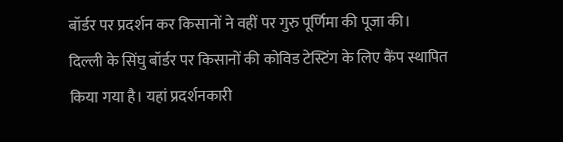बॉर्डर पर प्रदर्शन कर किसानों ने वहीं पर गुरु पूर्णिमा की पूजा की।
दिल्ली के सिंघु बॉर्डर पर किसानों की कोविड टेस्टिंग के लिए कैंप स्थापित किया गया है। यहां प्रदर्शनकारी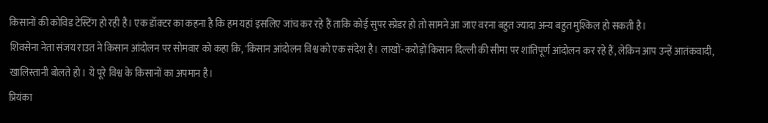किसानों की कोविड टेस्टिंग हो रही है। एक डॉक्टर का कहना है कि हम यहां इसलिए जांच कर रहे हैं ताकि कोई सुपर स्प्रेडर हो तो सामने आ जाए वरना बहुत ज्यादा अन्य बहुत मुश्किल हो सकती है।
शिवसेना नेता संजय राउत ने किसान आंदोलन पर सोमवार को कहा कि, 'किसान आंदोलन विश्व को एक संदेश है। लाखों-करोड़ों किसान दिल्ली की सीमा पर शांतिपूर्ण आंदोलन कर रहे हैं, लेकिन आप उन्हें आतंकवादी, खालिस्तानी बोलते हो। ये पूरे विश्व के किसानों का अपमान है।
प्रियंका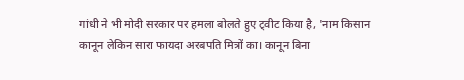गांधी ने भी मोदी सरकार पर हमला बोलते हुए ट्वीट किया है, 'नाम किसान कानून लेकिन सारा फायदा अरबपति मित्रों का। कानून बिना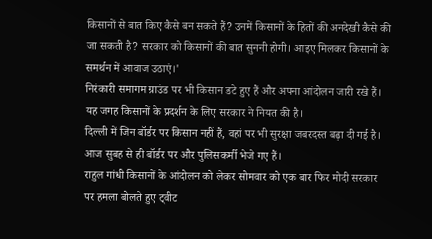किसानों से बात किए कैसे बन सकते हैं? उनमें किसानों के हितों की अनदेखी कैसे की जा सकती है? सरकार को किसानों की बात सुननी होगी। आइए मिलकर किसानों के समर्थन में आवाज उठाएं।'
निरंकारी समागम ग्राउंड पर भी किसान डटे हुए हैं और अपना आंदोलन जारी रखे हैं। यह जगह किसानों के प्रदर्शन के लिए सरकार ने नियत की है।
दिल्ली में जिन बॉर्डर पर किसान नहीं हैं, वहां पर भी सुरक्षा जबरदस्त बढ़ा दी गई है। आज सुबह से ही बॉर्डर पर और पुलिसकर्मी भेजे गए हैं।
राहुल गांधी किसानों के आंदोलन को लेकर सोमवार को एक बार फिर मोदी सरकार पर हमला बोलते हुए ट्वीट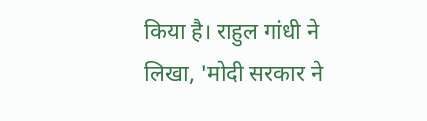किया है। राहुल गांधी ने लिखा, 'मोदी सरकार ने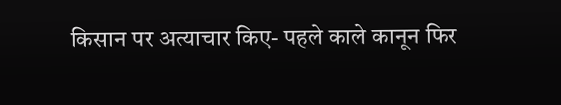किसान पर अत्याचार किए- पहले काले कानून फिर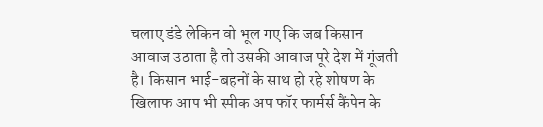चलाए डंडे लेकिन वो भूल गए कि जब किसान आवाज उठाता है तो उसकी आवाज पूरे देश में गूंजती है। किसान भाई-बहनों के साथ हो रहे शोषण के खिलाफ आप भी स्पीक अप फॉर फार्मर्स कैंपेन के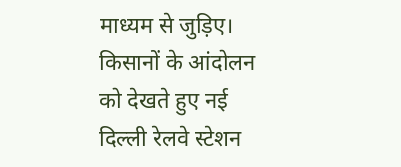माध्यम से जुड़िए।
किसानों के आंदोलन को देखते हुए नई दिल्ली रेलवे स्टेशन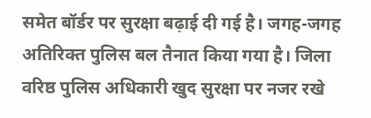समेत बॉर्डर पर सुरक्षा बढ़ाई दी गई है। जगह-जगह अतिरिक्त पुलिस बल तैनात किया गया है। जिला वरिष्ठ पुलिस अधिकारी खुद सुरक्षा पर नजर रखे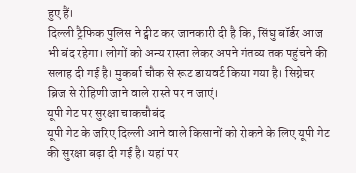हुए हैं।
दिल्ली ट्रैफिक पुलिस ने ट्वीट कर जानकारी दी है कि, सिंघु बॉर्डर आज भी बंद रहेगा। लोगों को अन्य रास्ता लेकर अपने गंतव्य तक पहुंचने की सलाह दी गई है। मुकर्बा चौक से रूट डायवर्ट किया गया है। सिग्नेचर ब्रिज से रोहिणी जाने वाले रास्ते पर न जाएं।
यूपी गेट पर सुरक्षा चाकचौबंद
यूपी गेट के जरिए दिल्ली आने वाले किसानों को रोकने के लिए यूपी गेट की सुरक्षा बढ़ा दी गई है। यहां पर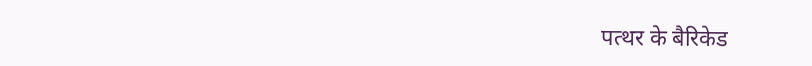पत्थर के बैरिकेड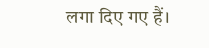लगा दिए गए हैं।